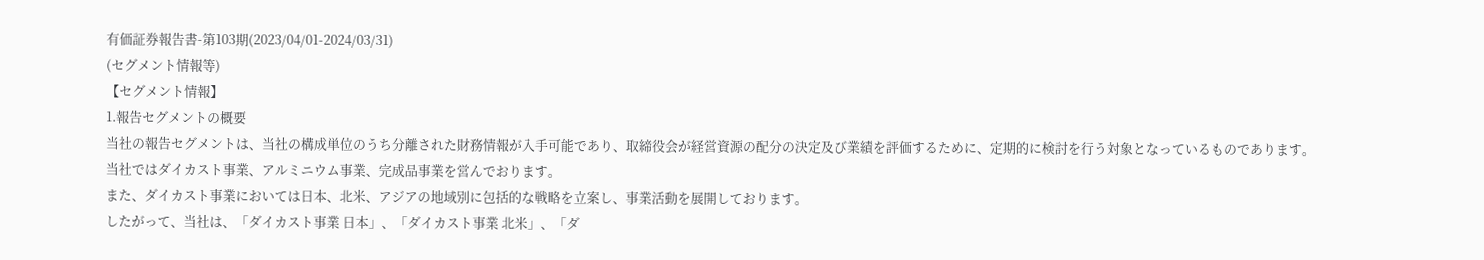有価証券報告書-第103期(2023/04/01-2024/03/31)
(セグメント情報等)
【セグメント情報】
1.報告セグメントの概要
当社の報告セグメントは、当社の構成単位のうち分離された財務情報が入手可能であり、取締役会が経営資源の配分の決定及び業績を評価するために、定期的に検討を行う対象となっているものであります。
当社ではダイカスト事業、アルミニウム事業、完成品事業を営んでおります。
また、ダイカスト事業においては日本、北米、アジアの地域別に包括的な戦略を立案し、事業活動を展開しております。
したがって、当社は、「ダイカスト事業 日本」、「ダイカスト事業 北米」、「ダ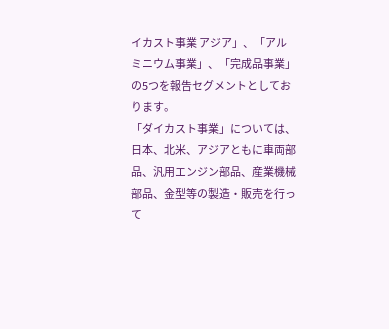イカスト事業 アジア」、「アルミニウム事業」、「完成品事業」の5つを報告セグメントとしております。
「ダイカスト事業」については、日本、北米、アジアともに車両部品、汎用エンジン部品、産業機械部品、金型等の製造・販売を行って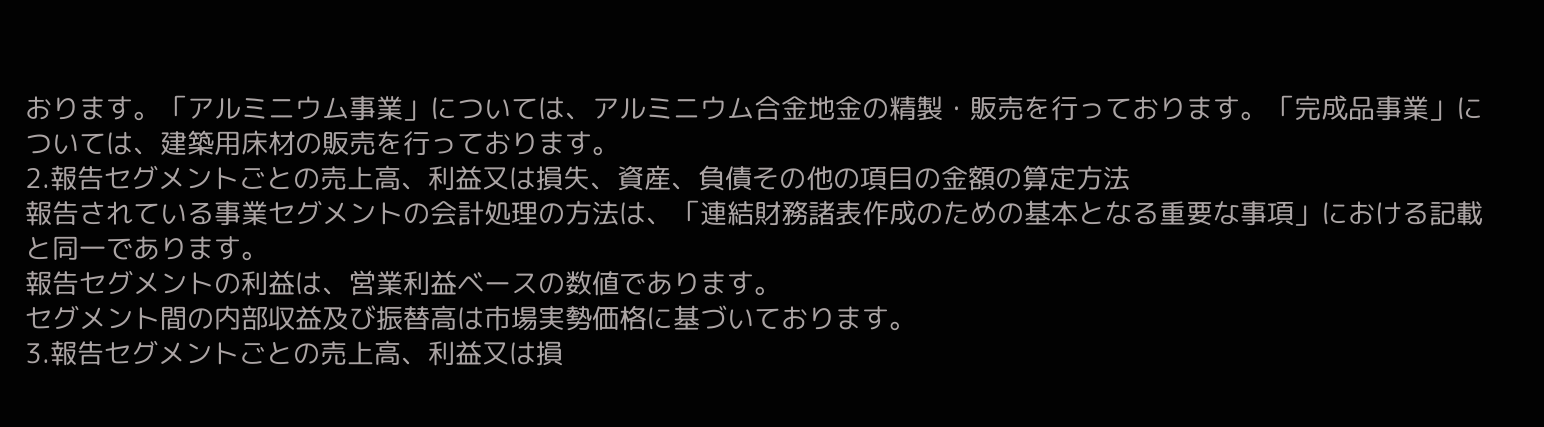おります。「アルミニウム事業」については、アルミニウム合金地金の精製・販売を行っております。「完成品事業」については、建築用床材の販売を行っております。
2.報告セグメントごとの売上高、利益又は損失、資産、負債その他の項目の金額の算定方法
報告されている事業セグメントの会計処理の方法は、「連結財務諸表作成のための基本となる重要な事項」における記載と同一であります。
報告セグメントの利益は、営業利益ベースの数値であります。
セグメント間の内部収益及び振替高は市場実勢価格に基づいております。
3.報告セグメントごとの売上高、利益又は損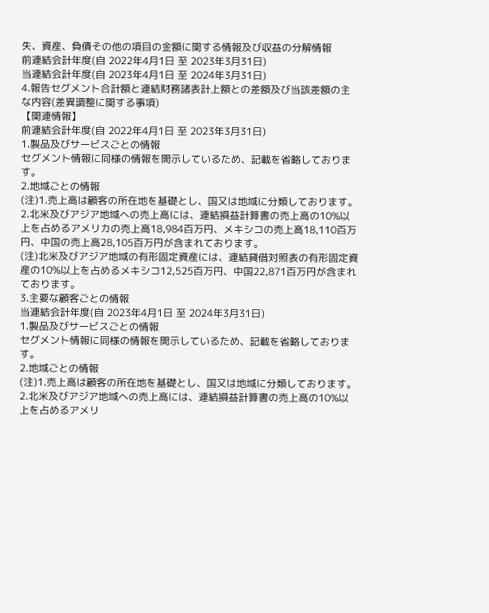失、資産、負債その他の項目の金額に関する情報及び収益の分解情報
前連結会計年度(自 2022年4月1日 至 2023年3月31日)
当連結会計年度(自 2023年4月1日 至 2024年3月31日)
4.報告セグメント合計額と連結財務諸表計上額との差額及び当該差額の主な内容(差異調整に関する事項)
【関連情報】
前連結会計年度(自 2022年4月1日 至 2023年3月31日)
1.製品及びサービスごとの情報
セグメント情報に同様の情報を開示しているため、記載を省略しております。
2.地域ごとの情報
(注)1.売上高は顧客の所在地を基礎とし、国又は地域に分類しております。
2.北米及びアジア地域への売上高には、連結損益計算書の売上高の10%以上を占めるアメリカの売上高18,984百万円、メキシコの売上高18,110百万円、中国の売上高28,105百万円が含まれております。
(注)北米及びアジア地域の有形固定資産には、連結貸借対照表の有形固定資産の10%以上を占めるメキシコ12,525百万円、中国22,871百万円が含まれております。
3.主要な顧客ごとの情報
当連結会計年度(自 2023年4月1日 至 2024年3月31日)
1.製品及びサービスごとの情報
セグメント情報に同様の情報を開示しているため、記載を省略しております。
2.地域ごとの情報
(注)1.売上高は顧客の所在地を基礎とし、国又は地域に分類しております。
2.北米及びアジア地域への売上高には、連結損益計算書の売上高の10%以上を占めるアメリ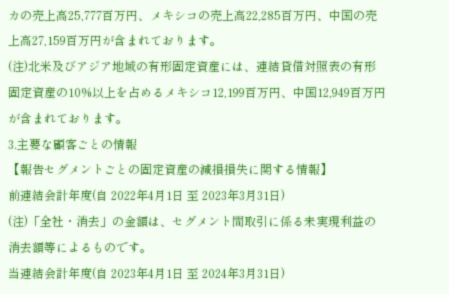カの売上高25,777百万円、メキシコの売上高22,285百万円、中国の売上高27,159百万円が含まれております。
(注)北米及びアジア地域の有形固定資産には、連結貸借対照表の有形固定資産の10%以上を占めるメキシコ12,199百万円、中国12,949百万円が含まれております。
3.主要な顧客ごとの情報
【報告セグメントごとの固定資産の減損損失に関する情報】
前連結会計年度(自 2022年4月1日 至 2023年3月31日)
(注)「全社・消去」の金額は、セグメント間取引に係る未実現利益の消去額等によるものです。
当連結会計年度(自 2023年4月1日 至 2024年3月31日)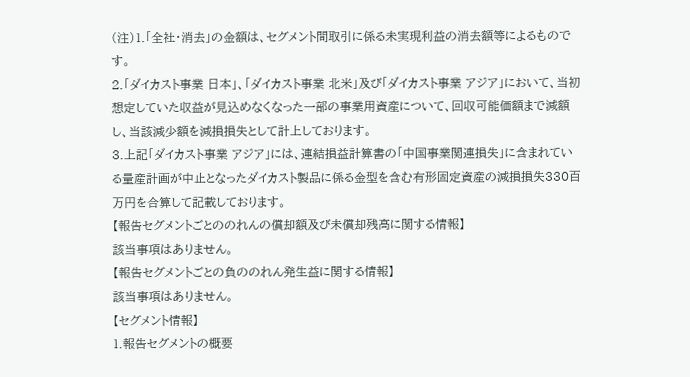(注)1.「全社・消去」の金額は、セグメント間取引に係る未実現利益の消去額等によるものです。
2.「ダイカスト事業 日本」、「ダイカスト事業 北米」及び「ダイカスト事業 アジア」において、当初想定していた収益が見込めなくなった一部の事業用資産について、回収可能価額まで減額し、当該減少額を減損損失として計上しております。
3.上記「ダイカスト事業 アジア」には、連結損益計算書の「中国事業関連損失」に含まれている量産計画が中止となったダイカスト製品に係る金型を含む有形固定資産の減損損失330百万円を合算して記載しております。
【報告セグメントごとののれんの償却額及び未償却残高に関する情報】
該当事項はありません。
【報告セグメントごとの負ののれん発生益に関する情報】
該当事項はありません。
【セグメント情報】
1.報告セグメントの概要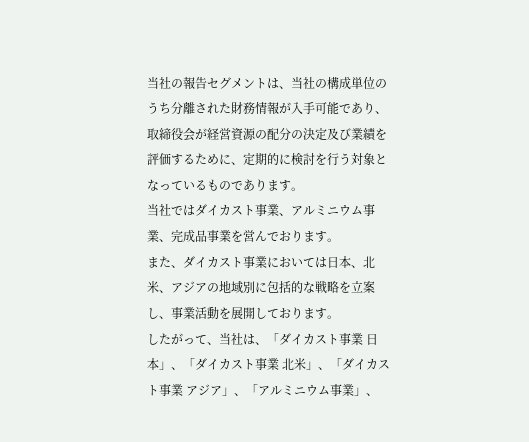当社の報告セグメントは、当社の構成単位のうち分離された財務情報が入手可能であり、取締役会が経営資源の配分の決定及び業績を評価するために、定期的に検討を行う対象となっているものであります。
当社ではダイカスト事業、アルミニウム事業、完成品事業を営んでおります。
また、ダイカスト事業においては日本、北米、アジアの地域別に包括的な戦略を立案し、事業活動を展開しております。
したがって、当社は、「ダイカスト事業 日本」、「ダイカスト事業 北米」、「ダイカスト事業 アジア」、「アルミニウム事業」、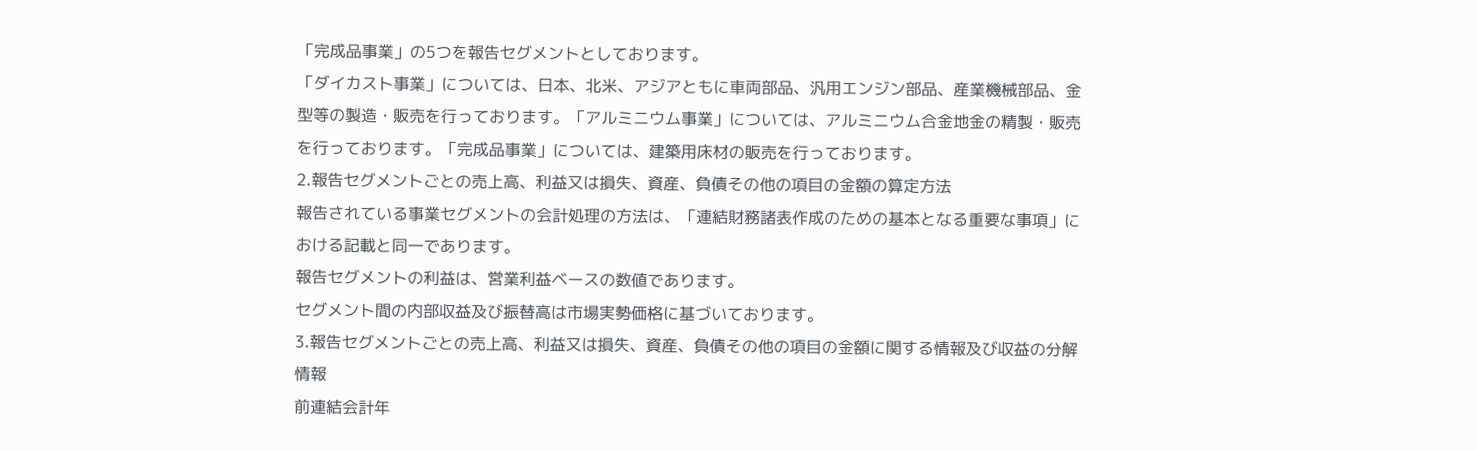「完成品事業」の5つを報告セグメントとしております。
「ダイカスト事業」については、日本、北米、アジアともに車両部品、汎用エンジン部品、産業機械部品、金型等の製造・販売を行っております。「アルミニウム事業」については、アルミニウム合金地金の精製・販売を行っております。「完成品事業」については、建築用床材の販売を行っております。
2.報告セグメントごとの売上高、利益又は損失、資産、負債その他の項目の金額の算定方法
報告されている事業セグメントの会計処理の方法は、「連結財務諸表作成のための基本となる重要な事項」における記載と同一であります。
報告セグメントの利益は、営業利益ベースの数値であります。
セグメント間の内部収益及び振替高は市場実勢価格に基づいております。
3.報告セグメントごとの売上高、利益又は損失、資産、負債その他の項目の金額に関する情報及び収益の分解情報
前連結会計年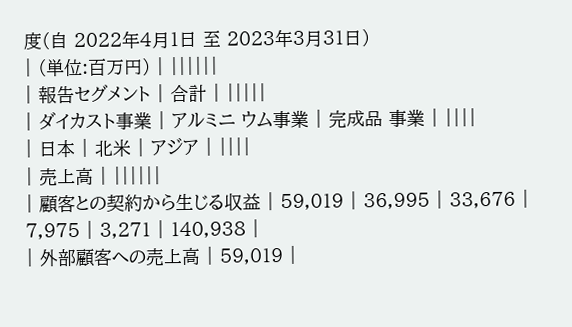度(自 2022年4月1日 至 2023年3月31日)
| (単位:百万円) | ||||||
| 報告セグメント | 合計 | |||||
| ダイカスト事業 | アルミニ ウム事業 | 完成品 事業 | ||||
| 日本 | 北米 | アジア | ||||
| 売上高 | ||||||
| 顧客との契約から生じる収益 | 59,019 | 36,995 | 33,676 | 7,975 | 3,271 | 140,938 |
| 外部顧客への売上高 | 59,019 |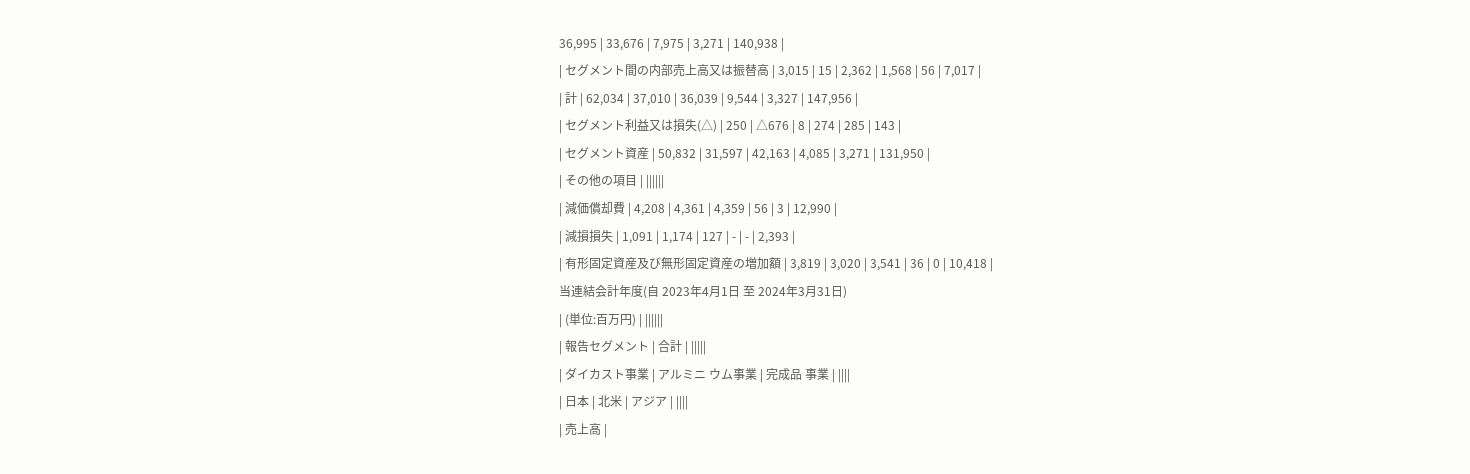36,995 | 33,676 | 7,975 | 3,271 | 140,938 |
| セグメント間の内部売上高又は振替高 | 3,015 | 15 | 2,362 | 1,568 | 56 | 7,017 |
| 計 | 62,034 | 37,010 | 36,039 | 9,544 | 3,327 | 147,956 |
| セグメント利益又は損失(△) | 250 | △676 | 8 | 274 | 285 | 143 |
| セグメント資産 | 50,832 | 31,597 | 42,163 | 4,085 | 3,271 | 131,950 |
| その他の項目 | ||||||
| 減価償却費 | 4,208 | 4,361 | 4,359 | 56 | 3 | 12,990 |
| 減損損失 | 1,091 | 1,174 | 127 | - | - | 2,393 |
| 有形固定資産及び無形固定資産の増加額 | 3,819 | 3,020 | 3,541 | 36 | 0 | 10,418 |
当連結会計年度(自 2023年4月1日 至 2024年3月31日)
| (単位:百万円) | ||||||
| 報告セグメント | 合計 | |||||
| ダイカスト事業 | アルミニ ウム事業 | 完成品 事業 | ||||
| 日本 | 北米 | アジア | ||||
| 売上高 |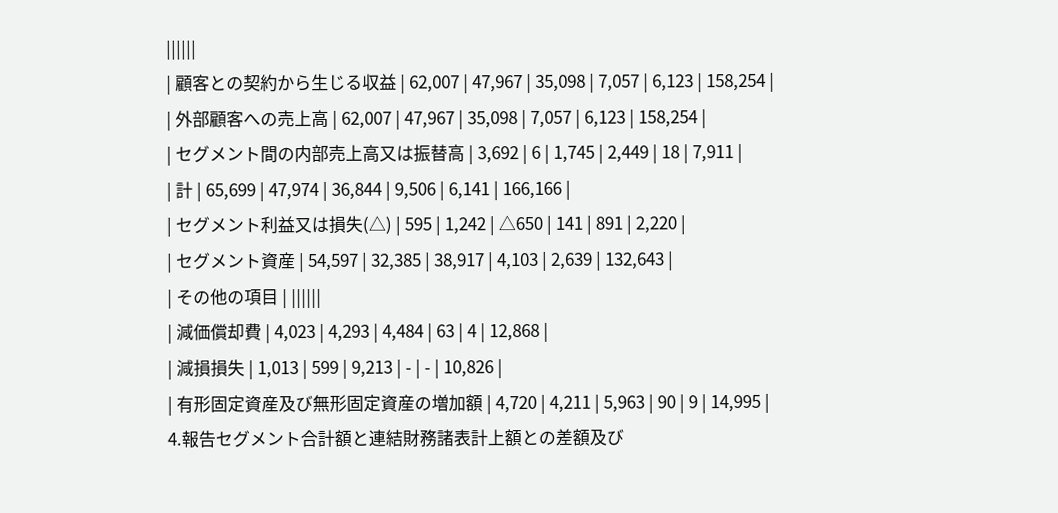||||||
| 顧客との契約から生じる収益 | 62,007 | 47,967 | 35,098 | 7,057 | 6,123 | 158,254 |
| 外部顧客への売上高 | 62,007 | 47,967 | 35,098 | 7,057 | 6,123 | 158,254 |
| セグメント間の内部売上高又は振替高 | 3,692 | 6 | 1,745 | 2,449 | 18 | 7,911 |
| 計 | 65,699 | 47,974 | 36,844 | 9,506 | 6,141 | 166,166 |
| セグメント利益又は損失(△) | 595 | 1,242 | △650 | 141 | 891 | 2,220 |
| セグメント資産 | 54,597 | 32,385 | 38,917 | 4,103 | 2,639 | 132,643 |
| その他の項目 | ||||||
| 減価償却費 | 4,023 | 4,293 | 4,484 | 63 | 4 | 12,868 |
| 減損損失 | 1,013 | 599 | 9,213 | - | - | 10,826 |
| 有形固定資産及び無形固定資産の増加額 | 4,720 | 4,211 | 5,963 | 90 | 9 | 14,995 |
4.報告セグメント合計額と連結財務諸表計上額との差額及び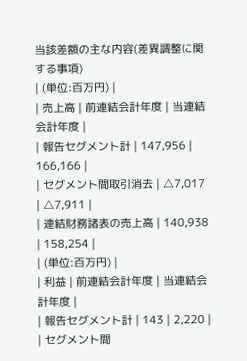当該差額の主な内容(差異調整に関する事項)
| (単位:百万円) |
| 売上高 | 前連結会計年度 | 当連結会計年度 |
| 報告セグメント計 | 147,956 | 166,166 |
| セグメント間取引消去 | △7,017 | △7,911 |
| 連結財務諸表の売上高 | 140,938 | 158,254 |
| (単位:百万円) |
| 利益 | 前連結会計年度 | 当連結会計年度 |
| 報告セグメント計 | 143 | 2,220 |
| セグメント間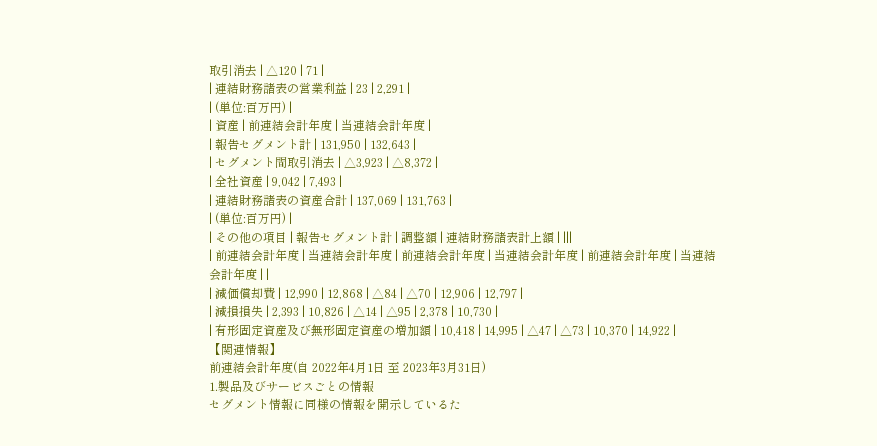取引消去 | △120 | 71 |
| 連結財務諸表の営業利益 | 23 | 2,291 |
| (単位:百万円) |
| 資産 | 前連結会計年度 | 当連結会計年度 |
| 報告セグメント計 | 131,950 | 132,643 |
| セグメント間取引消去 | △3,923 | △8,372 |
| 全社資産 | 9,042 | 7,493 |
| 連結財務諸表の資産合計 | 137,069 | 131,763 |
| (単位:百万円) |
| その他の項目 | 報告セグメント計 | 調整額 | 連結財務諸表計上額 | |||
| 前連結会計年度 | 当連結会計年度 | 前連結会計年度 | 当連結会計年度 | 前連結会計年度 | 当連結会計年度 | |
| 減価償却費 | 12,990 | 12,868 | △84 | △70 | 12,906 | 12,797 |
| 減損損失 | 2,393 | 10,826 | △14 | △95 | 2,378 | 10,730 |
| 有形固定資産及び無形固定資産の増加額 | 10,418 | 14,995 | △47 | △73 | 10,370 | 14,922 |
【関連情報】
前連結会計年度(自 2022年4月1日 至 2023年3月31日)
1.製品及びサービスごとの情報
セグメント情報に同様の情報を開示しているた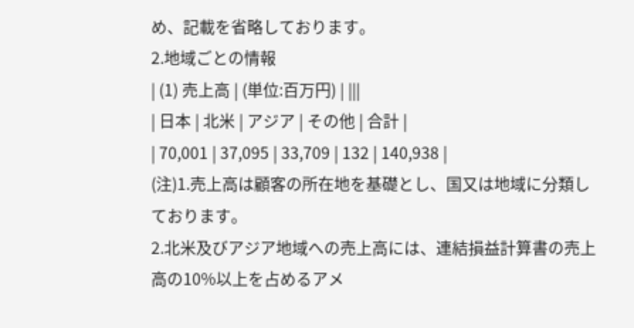め、記載を省略しております。
2.地域ごとの情報
| (1) 売上高 | (単位:百万円) | |||
| 日本 | 北米 | アジア | その他 | 合計 |
| 70,001 | 37,095 | 33,709 | 132 | 140,938 |
(注)1.売上高は顧客の所在地を基礎とし、国又は地域に分類しております。
2.北米及びアジア地域への売上高には、連結損益計算書の売上高の10%以上を占めるアメ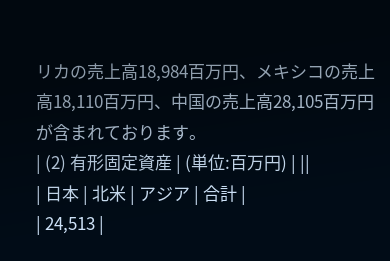リカの売上高18,984百万円、メキシコの売上高18,110百万円、中国の売上高28,105百万円が含まれております。
| (2) 有形固定資産 | (単位:百万円) | ||
| 日本 | 北米 | アジア | 合計 |
| 24,513 |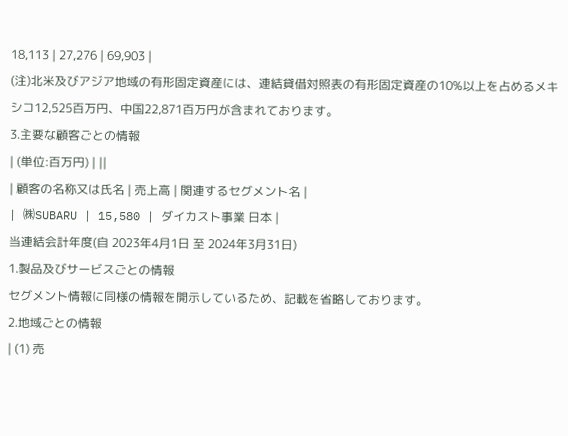18,113 | 27,276 | 69,903 |
(注)北米及びアジア地域の有形固定資産には、連結貸借対照表の有形固定資産の10%以上を占めるメキシコ12,525百万円、中国22,871百万円が含まれております。
3.主要な顧客ごとの情報
| (単位:百万円) | ||
| 顧客の名称又は氏名 | 売上高 | 関連するセグメント名 |
| ㈱SUBARU | 15,580 | ダイカスト事業 日本 |
当連結会計年度(自 2023年4月1日 至 2024年3月31日)
1.製品及びサービスごとの情報
セグメント情報に同様の情報を開示しているため、記載を省略しております。
2.地域ごとの情報
| (1) 売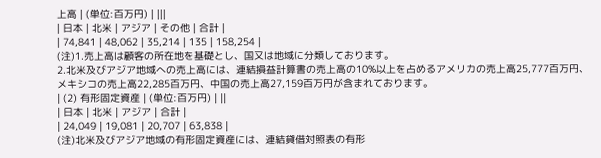上高 | (単位:百万円) | |||
| 日本 | 北米 | アジア | その他 | 合計 |
| 74,841 | 48,062 | 35,214 | 135 | 158,254 |
(注)1.売上高は顧客の所在地を基礎とし、国又は地域に分類しております。
2.北米及びアジア地域への売上高には、連結損益計算書の売上高の10%以上を占めるアメリカの売上高25,777百万円、メキシコの売上高22,285百万円、中国の売上高27,159百万円が含まれております。
| (2) 有形固定資産 | (単位:百万円) | ||
| 日本 | 北米 | アジア | 合計 |
| 24,049 | 19,081 | 20,707 | 63,838 |
(注)北米及びアジア地域の有形固定資産には、連結貸借対照表の有形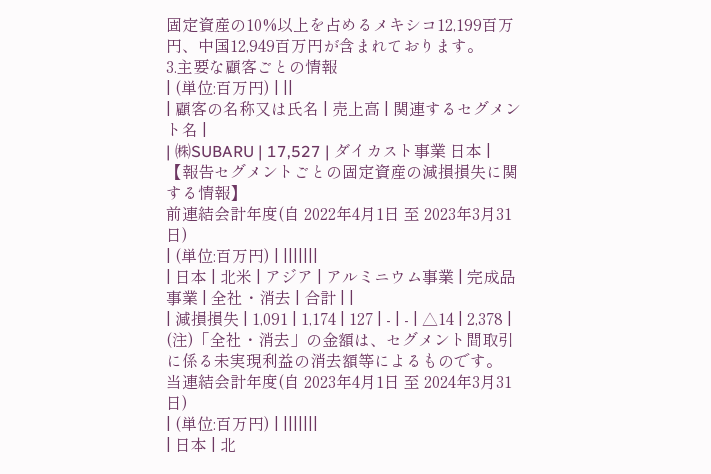固定資産の10%以上を占めるメキシコ12,199百万円、中国12,949百万円が含まれております。
3.主要な顧客ごとの情報
| (単位:百万円) | ||
| 顧客の名称又は氏名 | 売上高 | 関連するセグメント名 |
| ㈱SUBARU | 17,527 | ダイカスト事業 日本 |
【報告セグメントごとの固定資産の減損損失に関する情報】
前連結会計年度(自 2022年4月1日 至 2023年3月31日)
| (単位:百万円) | |||||||
| 日本 | 北米 | アジア | アルミニウム事業 | 完成品事業 | 全社・消去 | 合計 | |
| 減損損失 | 1,091 | 1,174 | 127 | - | - | △14 | 2,378 |
(注)「全社・消去」の金額は、セグメント間取引に係る未実現利益の消去額等によるものです。
当連結会計年度(自 2023年4月1日 至 2024年3月31日)
| (単位:百万円) | |||||||
| 日本 | 北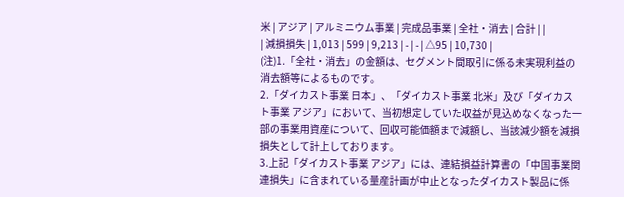米 | アジア | アルミニウム事業 | 完成品事業 | 全社・消去 | 合計 | |
| 減損損失 | 1,013 | 599 | 9,213 | - | - | △95 | 10,730 |
(注)1.「全社・消去」の金額は、セグメント間取引に係る未実現利益の消去額等によるものです。
2.「ダイカスト事業 日本」、「ダイカスト事業 北米」及び「ダイカスト事業 アジア」において、当初想定していた収益が見込めなくなった一部の事業用資産について、回収可能価額まで減額し、当該減少額を減損損失として計上しております。
3.上記「ダイカスト事業 アジア」には、連結損益計算書の「中国事業関連損失」に含まれている量産計画が中止となったダイカスト製品に係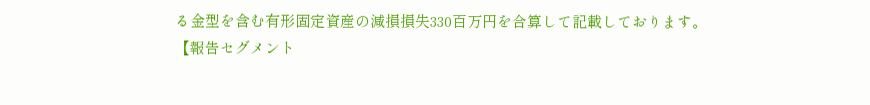る金型を含む有形固定資産の減損損失330百万円を合算して記載しております。
【報告セグメント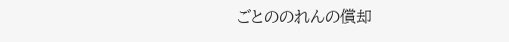ごとののれんの償却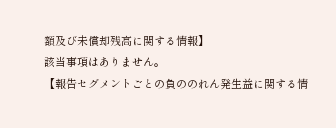額及び未償却残高に関する情報】
該当事項はありません。
【報告セグメントごとの負ののれん発生益に関する情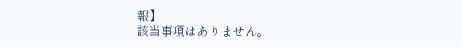報】
該当事項はありません。